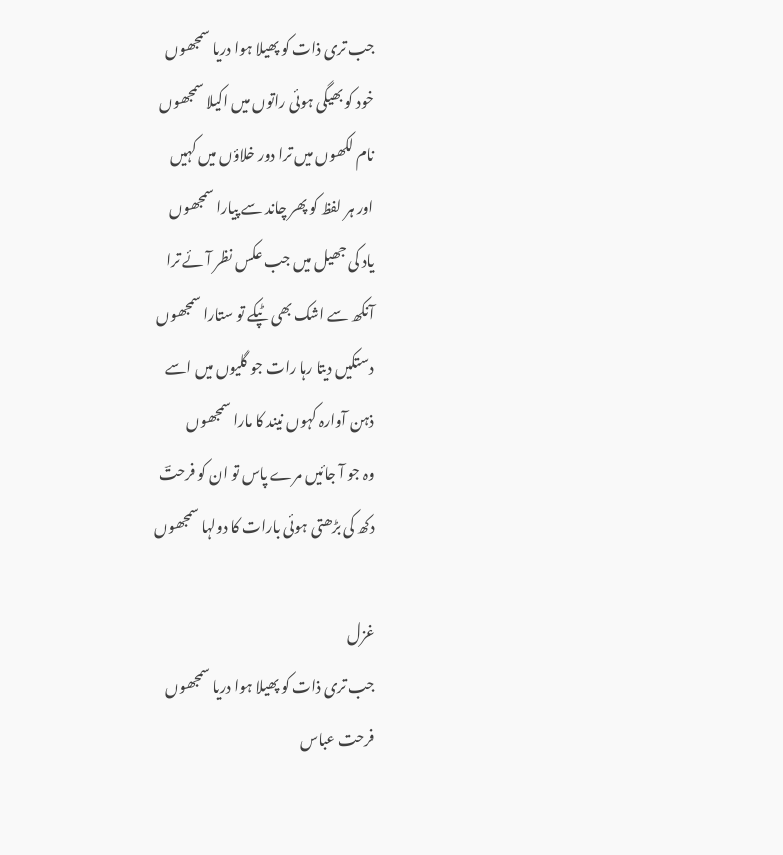جب تری ذات کو پھیلا ہوا دریا سمجھوں
خود کو بھیگی ہوئی راتوں میں اکیلا سمجھوں
نام لکھوں میں ترا دور خلاؤں میں کہیں
اور ہر لفظ کو پھر چاند سے پیارا سمجھوں
یاد کی جھیل میں جب عکس نظر آئے ترا
آنکھ سے اشک بھی ٹپکے تو ستارا سمجھوں
دستکیں دیتا رہا رات جو گلیوں میں اسے
ذہن آوارہ کہوں نیند کا مارا سمجھوں
وہ جو آ جائیں مرے پاس تو ان کو فرحتؔ
دکھ کی بڑھتی ہوئی بارات کا دولہا سمجھوں

غزل
جب تری ذات کو پھیلا ہوا دریا سمجھوں
فرحت عباس